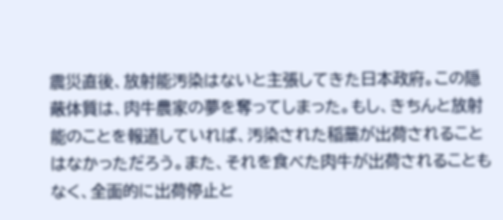震災直後、放射能汚染はないと主張してきた日本政府。この隠蔽体質は、肉牛農家の夢を奪ってしまった。もし、きちんと放射能のことを報道していれば、汚染された稲藁が出荷されることはなかっただろう。また、それを食べた肉牛が出荷されることもなく、全面的に出荷停止と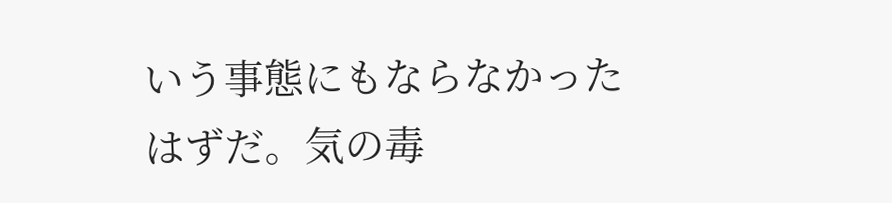いう事態にもならなかったはずだ。気の毒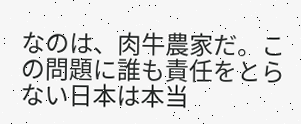なのは、肉牛農家だ。この問題に誰も責任をとらない日本は本当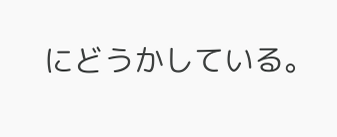にどうかしている。